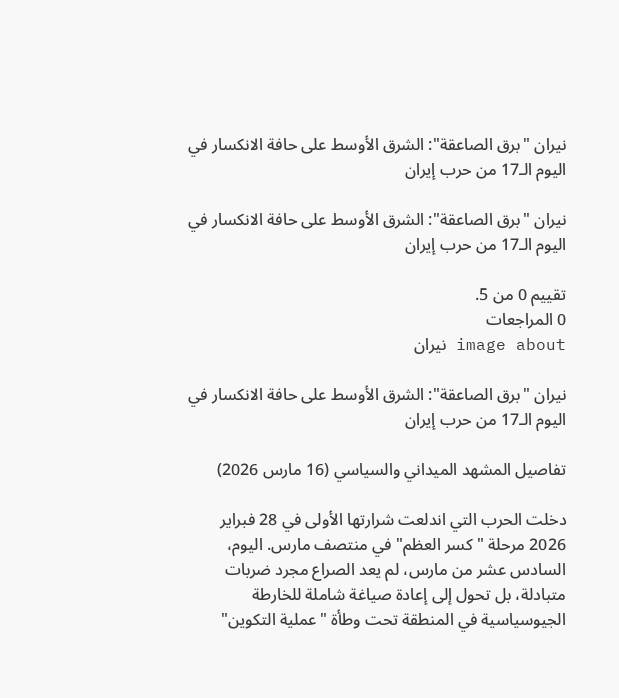نيران "برق الصاعقة": الشرق الأوسط على حافة الانكسار في اليوم الـ17 من حرب إيران

نيران "برق الصاعقة": الشرق الأوسط على حافة الانكسار في اليوم الـ17 من حرب إيران

تقييم 0 من 5.
0 المراجعات
image about نيران

نيران "برق الصاعقة": الشرق الأوسط على حافة الانكسار في اليوم الـ17 من حرب إيران

تفاصيل المشهد الميداني والسياسي (16 مارس 2026)

دخلت الحرب التي اندلعت شرارتها الأولى في 28 فبراير 2026 مرحلة "كسر العظم" في منتصف مارس. اليوم، السادس عشر من مارس، لم يعد الصراع مجرد ضربات متبادلة، بل تحول إلى إعادة صياغة شاملة للخارطة الجيوسياسية في المنطقة تحت وطأة "عملية التكوين"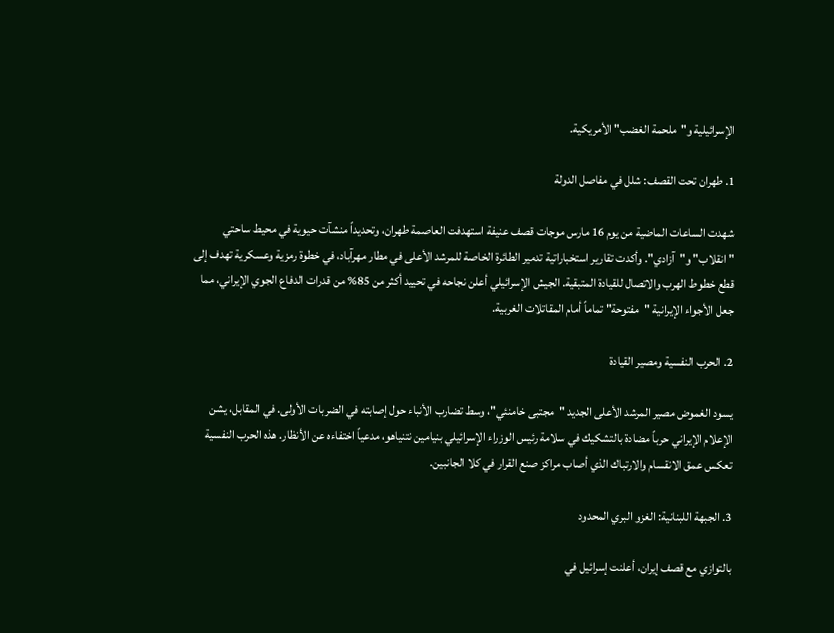الإسرائيلية و"ملحمة الغضب" الأمريكية.

1. طهران تحت القصف: شلل في مفاصل الدولة

شهدت الساعات الماضية من يوم 16 مارس موجات قصف عنيفة استهدفت العاصمة طهران، وتحديداً منشآت حيوية في محيط ساحتي "انقلاب" و"آزادي". وأكدت تقارير استخباراتية تدمير الطائرة الخاصة للمرشد الأعلى في مطار مهرآباد، في خطوة رمزية وعسكرية تهدف إلى قطع خطوط الهرب والاتصال للقيادة المتبقية. الجيش الإسرائيلي أعلن نجاحه في تحييد أكثر من 85% من قدرات الدفاع الجوي الإيراني، مما جعل الأجواء الإيرانية "مفتوحة" تماماً أمام المقاتلات الغربية.

2. الحرب النفسية ومصير القيادة

يسود الغموض مصير المرشد الأعلى الجديد "مجتبى خامنئي"، وسط تضارب الأنباء حول إصابته في الضربات الأولى. في المقابل، يشن الإعلام الإيراني حرباً مضادة بالتشكيك في سلامة رئيس الوزراء الإسرائيلي بنيامين نتنياهو، مدعياً اختفاءه عن الأنظار. هذه الحرب النفسية تعكس عمق الانقسام والارتباك الذي أصاب مراكز صنع القرار في كلا الجانبين.

3. الجبهة اللبنانية: الغزو البري المحدود

بالتوازي مع قصف إيران، أعلنت إسرائيل في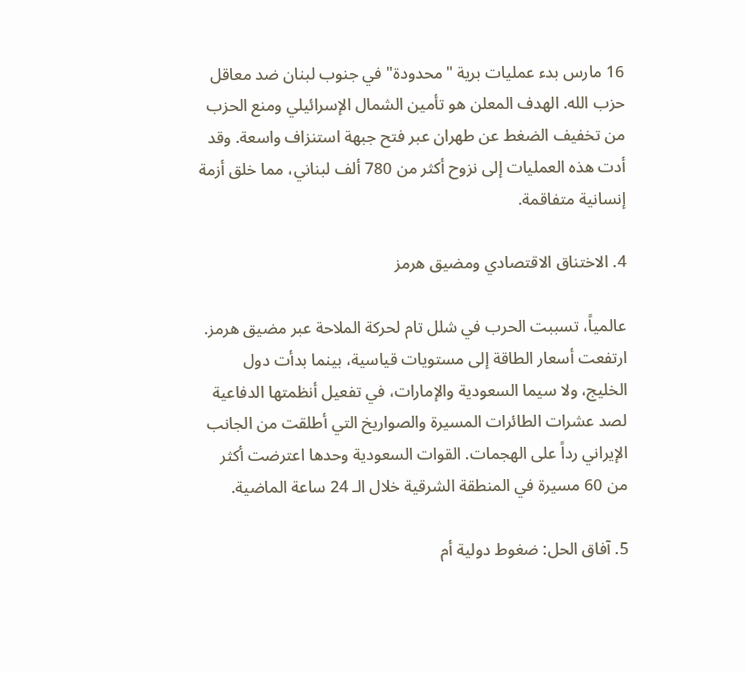16 مارس بدء عمليات برية "محدودة" في جنوب لبنان ضد معاقل حزب الله. الهدف المعلن هو تأمين الشمال الإسرائيلي ومنع الحزب من تخفيف الضغط عن طهران عبر فتح جبهة استنزاف واسعة. وقد أدت هذه العمليات إلى نزوح أكثر من 780 ألف لبناني، مما خلق أزمة إنسانية متفاقمة.

4. الاختناق الاقتصادي ومضيق هرمز

عالمياً، تسببت الحرب في شلل تام لحركة الملاحة عبر مضيق هرمز. ارتفعت أسعار الطاقة إلى مستويات قياسية، بينما بدأت دول الخليج، ولا سيما السعودية والإمارات، في تفعيل أنظمتها الدفاعية لصد عشرات الطائرات المسيرة والصواريخ التي أطلقت من الجانب الإيراني رداً على الهجمات. القوات السعودية وحدها اعترضت أكثر من 60 مسيرة في المنطقة الشرقية خلال الـ 24 ساعة الماضية.

5. آفاق الحل: ضغوط دولية أم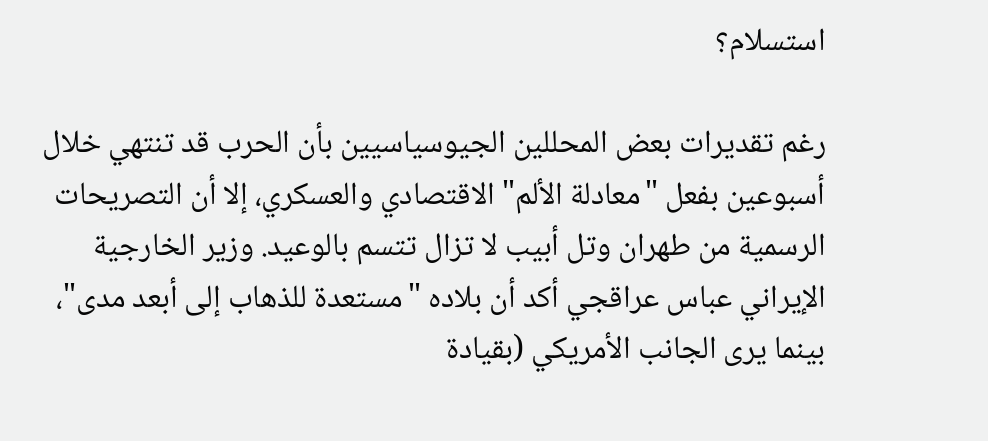استسلام؟

رغم تقديرات بعض المحللين الجيوسياسيين بأن الحرب قد تنتهي خلال أسبوعين بفعل "معادلة الألم" الاقتصادي والعسكري، إلا أن التصريحات الرسمية من طهران وتل أبيب لا تزال تتسم بالوعيد. وزير الخارجية الإيراني عباس عراقجي أكد أن بلاده "مستعدة للذهاب إلى أبعد مدى"، بينما يرى الجانب الأمريكي (بقيادة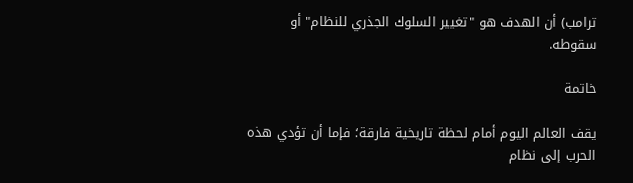ترامب) أن الهدف هو "تغيير السلوك الجذري للنظام" أو سقوطه.

خاتمة

يقف العالم اليوم أمام لحظة تاريخية فارقة؛ فإما أن تؤدي هذه الحرب إلى نظام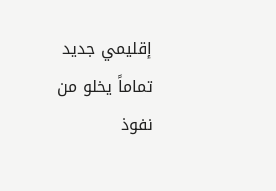إقليمي جديد تماماً يخلو من نفوذ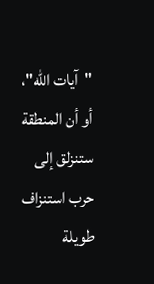"آيات الله"، أو أن المنطقة ستنزلق إلى حرب استنزاف طويلة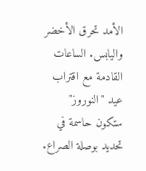الأمد تحرق الأخضر واليابس. الساعات القادمة مع اقتراب عيد "النوروز" ستكون حاسمة في تحديد بوصلة الصراع.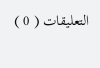التعليقات ( 0 )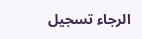الرجاء تسجيل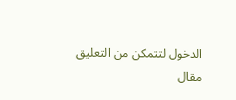الدخول لتتمكن من التعليق
مقال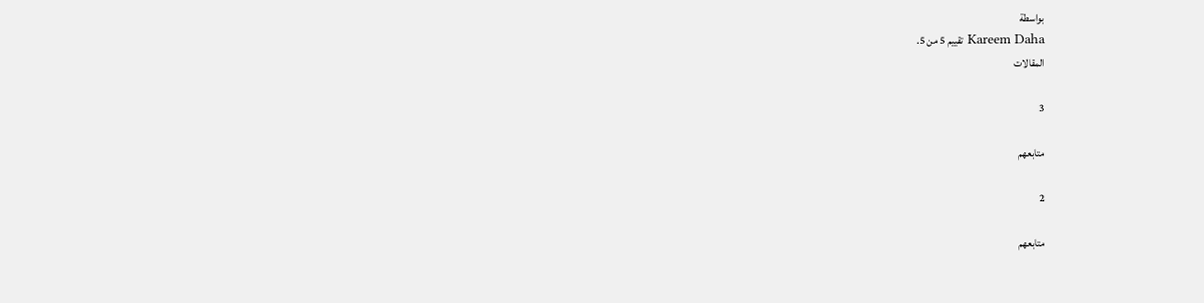بواسطة
Kareem Daha تقييم 5 من 5.
المقالات

3

متابعهم

2

متابعهم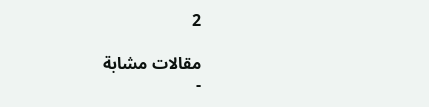2

مقالات مشابة
-